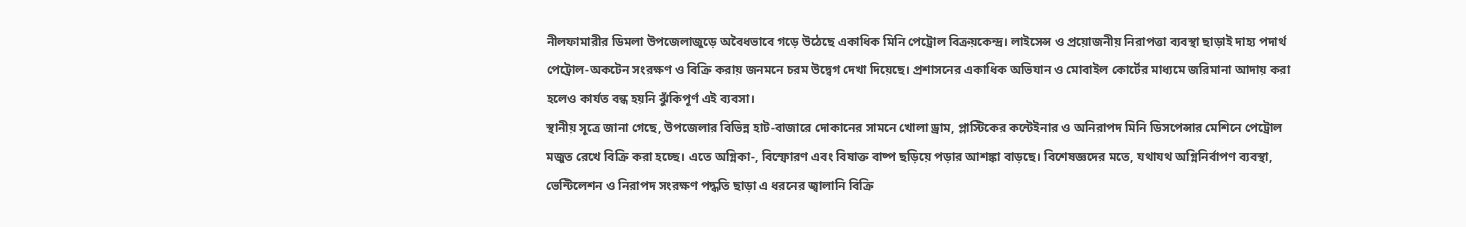নীলফামারীর ডিমলা উপজেলাজুড়ে অবৈধভাবে গড়ে উঠেছে একাধিক মিনি পেট্রোল বিক্রয়কেন্দ্র। লাইসেন্স ও প্রয়োজনীয় নিরাপত্তা ব্যবস্থা ছাড়াই দাহ্য পদার্থ পেট্রোল-অকটেন সংরক্ষণ ও বিক্রি করায় জনমনে চরম উদ্বেগ দেখা দিয়েছে। প্রশাসনের একাধিক অভিযান ও মোবাইল কোর্টের মাধ্যমে জরিমানা আদায় করা হলেও কার্যত বন্ধ হয়নি ঝুঁকিপূর্ণ এই ব্যবসা।
স্থানীয় সূত্রে জানা গেছে, উপজেলার বিভিন্ন হাট-বাজারে দোকানের সামনে খোলা ড্রাম, প্লাস্টিকের কন্টেইনার ও অনিরাপদ মিনি ডিসপেন্সার মেশিনে পেট্রোল মজুত রেখে বিক্রি করা হচ্ছে। এতে অগ্নিকা-, বিস্ফোরণ এবং বিষাক্ত বাষ্প ছড়িয়ে পড়ার আশঙ্কা বাড়ছে। বিশেষজ্ঞদের মতে, যথাযথ অগ্নিনির্বাপণ ব্যবস্থা, ভেন্টিলেশন ও নিরাপদ সংরক্ষণ পদ্ধতি ছাড়া এ ধরনের জ্বালানি বিক্রি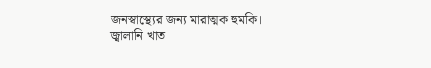জনস্বাস্থ্যের জন্য মারাত্মক হুমকি।
জ্বালানি খাত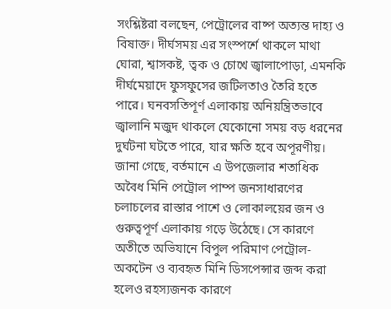সংশ্লিষ্টরা বলছেন, পেট্রোলের বাষ্প অত্যন্ত দাহ্য ও বিষাক্ত। দীর্ঘসময় এর সংস্পর্শে থাকলে মাথা ঘোরা, শ্বাসকষ্ট, ত্বক ও চোখে জ্বালাপোড়া, এমনকি দীর্ঘমেয়াদে ফুসফুসের জটিলতাও তৈরি হতে পারে। ঘনবসতিপূর্ণ এলাকায় অনিয়ন্ত্রিতভাবে জ্বালানি মজুদ থাকলে যেকোনো সময় বড় ধরনের দুর্ঘটনা ঘটতে পারে, যার ক্ষতি হবে অপূরণীয়।
জানা গেছে, বর্তমানে এ উপজেলার শতাধিক অবৈধ মিনি পেট্রোল পাম্প জনসাধারণের চলাচলের রাস্তার পাশে ও লোকালয়ের জন ও গুরুত্বপূর্ণ এলাকায় গড়ে উঠেছে। সে কারণে অতীতে অভিযানে বিপুল পরিমাণ পেট্রোল-অকটেন ও ব্যবহৃত মিনি ডিসপেন্সার জব্দ করা হলেও রহস্যজনক কারণে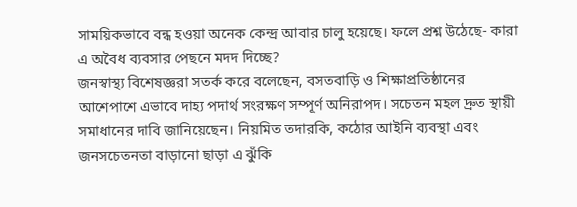সাময়িকভাবে বন্ধ হওয়া অনেক কেন্দ্র আবার চালু হয়েছে। ফলে প্রশ্ন উঠেছে- কারা এ অবৈধ ব্যবসার পেছনে মদদ দিচ্ছে?
জনস্বাস্থ্য বিশেষজ্ঞরা সতর্ক করে বলেছেন, বসতবাড়ি ও শিক্ষাপ্রতিষ্ঠানের আশেপাশে এভাবে দাহ্য পদার্থ সংরক্ষণ সম্পূর্ণ অনিরাপদ। সচেতন মহল দ্রুত স্থায়ী সমাধানের দাবি জানিয়েছেন। নিয়মিত তদারকি, কঠোর আইনি ব্যবস্থা এবং জনসচেতনতা বাড়ানো ছাড়া এ ঝুঁকি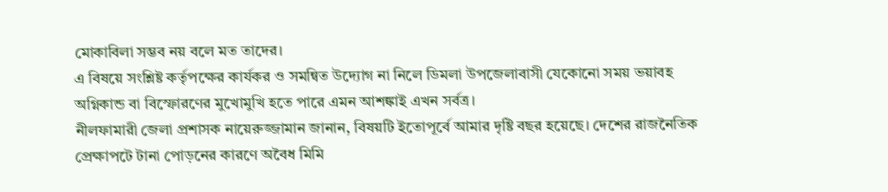মোকাবিলা সম্ভব নয় বলে মত তাদের।
এ বিষয়ে সংশ্লিষ্ট কর্তৃপক্ষের কার্যকর ও সমন্বিত উদ্যোগ না নিলে ডিমলা উপজেলাবাসী যেকোনো সময় ভয়াবহ অগ্নিকান্ড বা বিস্ফোরণের মুখোমুখি হতে পারে এমন আশঙ্কাই এখন সর্বত্র।
নীলফামারী জেলা প্রশাসক নায়েরুজ্জামান জানান, বিষয়টি ইতোপূর্বে আমার দৃষ্টি বছর হয়েছে। দেশের রাজনৈতিক প্রেক্ষাপটে টানা পোড়নের কারণে অবৈধ মিমি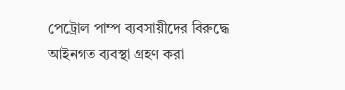পেট্রোল পাম্প ব্যবসায়ীদের বিরুদ্ধে আইনগত ব্যবস্থা গ্রহণ করা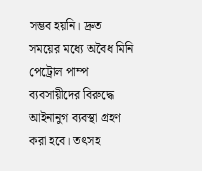সম্ভব হয়নি। দ্রুত সময়ের মধ্যে অবৈধ মিনি পেট্রোল পাম্প ব্যবসায়ীদের বিরুদ্ধে আইনানুগ ব্যবস্থা গ্রহণ করা হবে। তৎসহ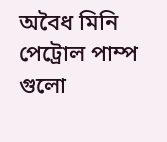অবৈধ মিনি পেট্রোল পাম্প গুলো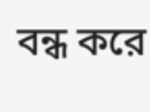বন্ধ করে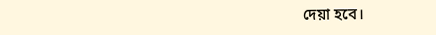দেয়া হবে।